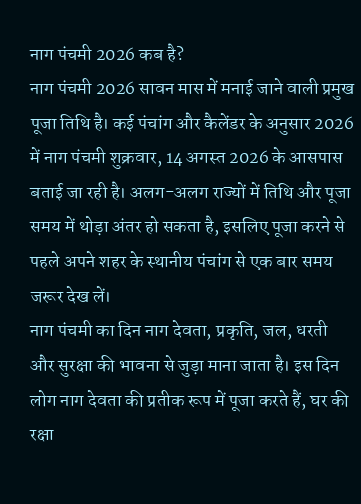नाग पंचमी 2026 कब है?
नाग पंचमी 2026 सावन मास में मनाई जाने वाली प्रमुख पूजा तिथि है। कई पंचांग और कैलेंडर के अनुसार 2026 में नाग पंचमी शुक्रवार, 14 अगस्त 2026 के आसपास बताई जा रही है। अलग-अलग राज्यों में तिथि और पूजा समय में थोड़ा अंतर हो सकता है, इसलिए पूजा करने से पहले अपने शहर के स्थानीय पंचांग से एक बार समय जरूर देख लें।
नाग पंचमी का दिन नाग देवता, प्रकृति, जल, धरती और सुरक्षा की भावना से जुड़ा माना जाता है। इस दिन लोग नाग देवता की प्रतीक रूप में पूजा करते हैं, घर की रक्षा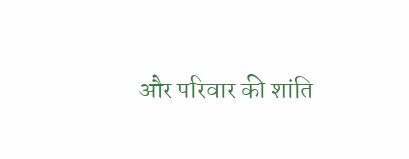और परिवार की शांति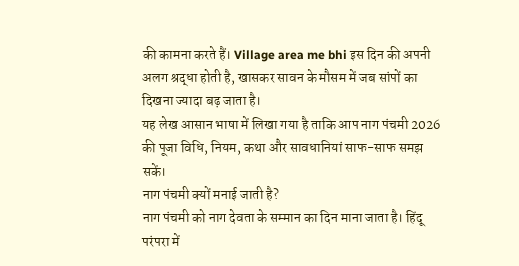की कामना करते हैं। Village area me bhi इस दिन की अपनी अलग श्रद्धा होती है, खासकर सावन के मौसम में जब सांपों का दिखना ज्यादा बढ़ जाता है।
यह लेख आसान भाषा में लिखा गया है ताकि आप नाग पंचमी 2026 की पूजा विधि, नियम, कथा और सावधानियां साफ-साफ समझ सकें।
नाग पंचमी क्यों मनाई जाती है?
नाग पंचमी को नाग देवता के सम्मान का दिन माना जाता है। हिंदू परंपरा में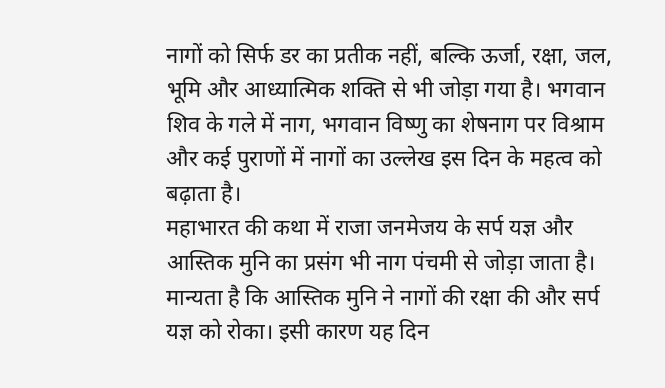नागों को सिर्फ डर का प्रतीक नहीं, बल्कि ऊर्जा, रक्षा, जल, भूमि और आध्यात्मिक शक्ति से भी जोड़ा गया है। भगवान शिव के गले में नाग, भगवान विष्णु का शेषनाग पर विश्राम और कई पुराणों में नागों का उल्लेख इस दिन के महत्व को बढ़ाता है।
महाभारत की कथा में राजा जनमेजय के सर्प यज्ञ और आस्तिक मुनि का प्रसंग भी नाग पंचमी से जोड़ा जाता है। मान्यता है कि आस्तिक मुनि ने नागों की रक्षा की और सर्प यज्ञ को रोका। इसी कारण यह दिन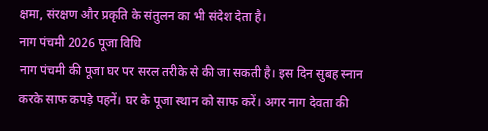क्षमा, संरक्षण और प्रकृति के संतुलन का भी संदेश देता है।
नाग पंचमी 2026 पूजा विधि
नाग पंचमी की पूजा घर पर सरल तरीके से की जा सकती है। इस दिन सुबह स्नान करके साफ कपड़े पहनें। घर के पूजा स्थान को साफ करें। अगर नाग देवता की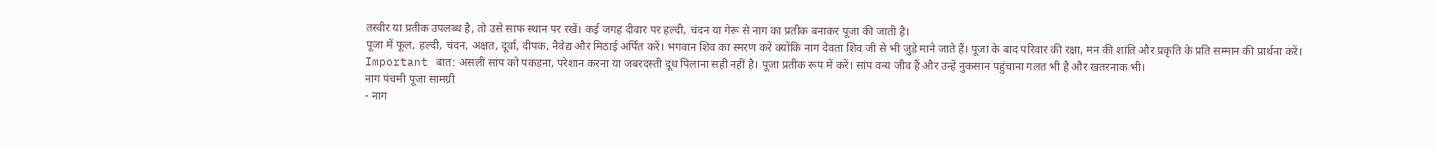तस्वीर या प्रतीक उपलब्ध है, तो उसे साफ स्थान पर रखें। कई जगह दीवार पर हल्दी, चंदन या गेरू से नाग का प्रतीक बनाकर पूजा की जाती है।
पूजा में फूल, हल्दी, चंदन, अक्षत, दूर्वा, दीपक, नैवेद्य और मिठाई अर्पित करें। भगवान शिव का स्मरण करें क्योंकि नाग देवता शिव जी से भी जुड़े माने जाते हैं। पूजा के बाद परिवार की रक्षा, मन की शांति और प्रकृति के प्रति सम्मान की प्रार्थना करें।
Important बात: असली सांप को पकड़ना, परेशान करना या जबरदस्ती दूध पिलाना सही नहीं है। पूजा प्रतीक रूप में करें। सांप वन्य जीव हैं और उन्हें नुकसान पहुंचाना गलत भी है और खतरनाक भी।
नाग पंचमी पूजा सामग्री
- नाग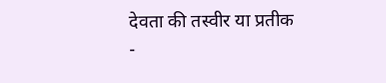देवता की तस्वीर या प्रतीक
-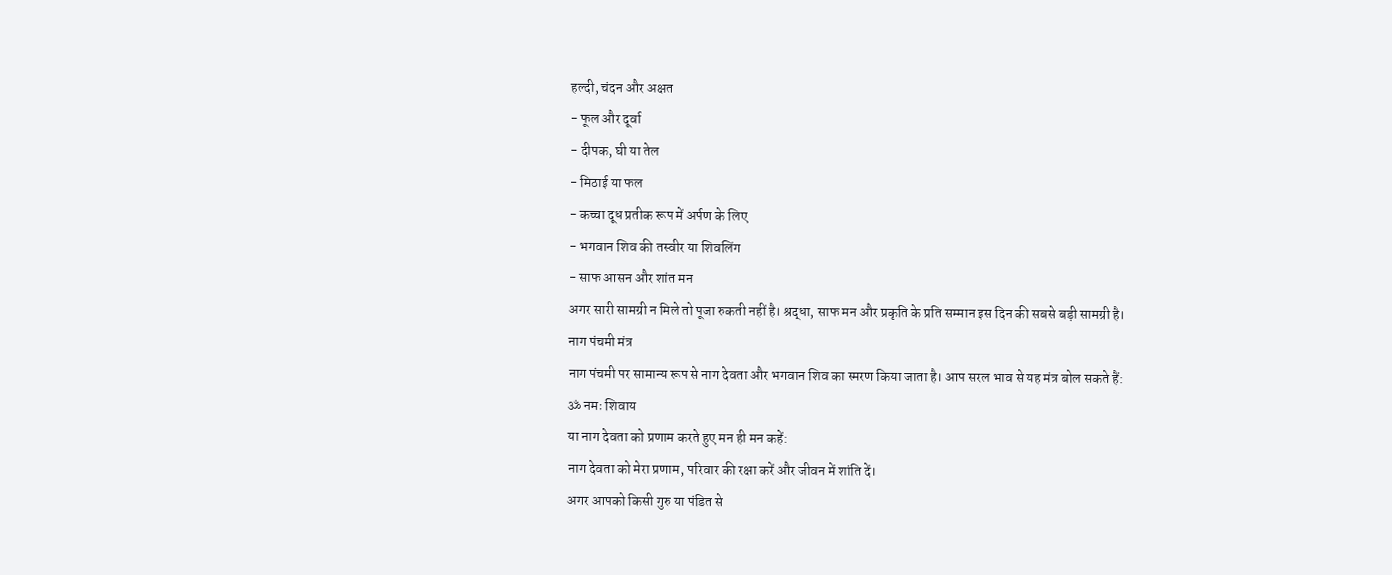हल्दी, चंदन और अक्षत
- फूल और दूर्वा
- दीपक, घी या तेल
- मिठाई या फल
- कच्चा दूध प्रतीक रूप में अर्पण के लिए
- भगवान शिव की तस्वीर या शिवलिंग
- साफ आसन और शांत मन
अगर सारी सामग्री न मिले तो पूजा रुकती नहीं है। श्रद्धा, साफ मन और प्रकृति के प्रति सम्मान इस दिन की सबसे बड़ी सामग्री है।
नाग पंचमी मंत्र
नाग पंचमी पर सामान्य रूप से नाग देवता और भगवान शिव का स्मरण किया जाता है। आप सरल भाव से यह मंत्र बोल सकते हैं:
ॐ नमः शिवाय
या नाग देवता को प्रणाम करते हुए मन ही मन कहें:
नाग देवता को मेरा प्रणाम, परिवार की रक्षा करें और जीवन में शांति दें।
अगर आपको किसी गुरु या पंडित से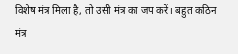विशेष मंत्र मिला है, तो उसी मंत्र का जप करें। बहुत कठिन मंत्र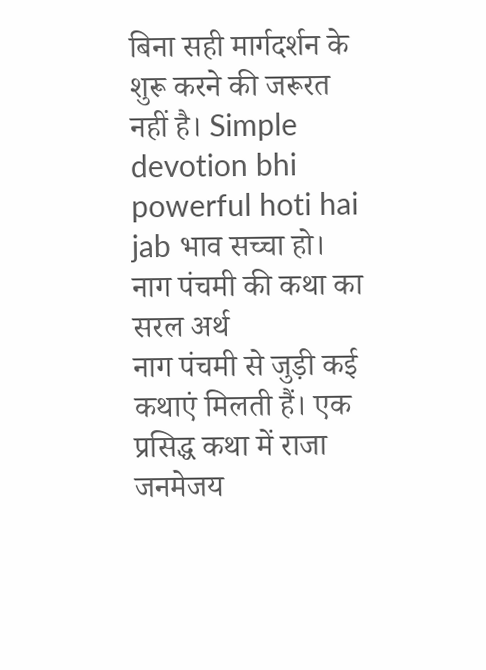बिना सही मार्गदर्शन के शुरू करने की जरूरत नहीं है। Simple devotion bhi powerful hoti hai jab भाव सच्चा हो।
नाग पंचमी की कथा का सरल अर्थ
नाग पंचमी से जुड़ी कई कथाएं मिलती हैं। एक प्रसिद्ध कथा में राजा जनमेजय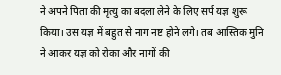ने अपने पिता की मृत्यु का बदला लेने के लिए सर्प यज्ञ शुरू किया। उस यज्ञ में बहुत से नाग नष्ट होने लगे। तब आस्तिक मुनि ने आकर यज्ञ को रोका और नागों की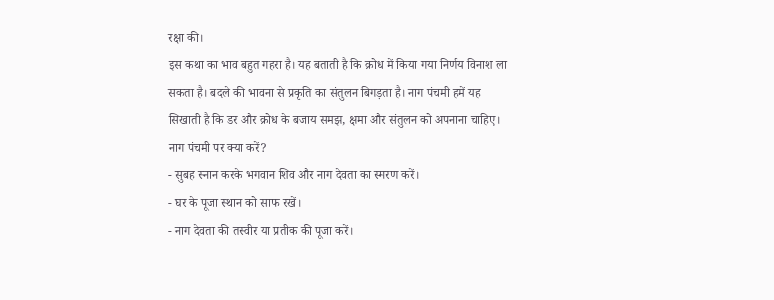रक्षा की।
इस कथा का भाव बहुत गहरा है। यह बताती है कि क्रोध में किया गया निर्णय विनाश ला सकता है। बदले की भावना से प्रकृति का संतुलन बिगड़ता है। नाग पंचमी हमें यह सिखाती है कि डर और क्रोध के बजाय समझ, क्षमा और संतुलन को अपनाना चाहिए।
नाग पंचमी पर क्या करें?
- सुबह स्नान करके भगवान शिव और नाग देवता का स्मरण करें।
- घर के पूजा स्थान को साफ रखें।
- नाग देवता की तस्वीर या प्रतीक की पूजा करें।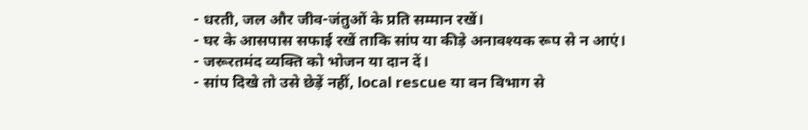- धरती, जल और जीव-जंतुओं के प्रति सम्मान रखें।
- घर के आसपास सफाई रखें ताकि सांप या कीड़े अनावश्यक रूप से न आएं।
- जरूरतमंद व्यक्ति को भोजन या दान दें।
- सांप दिखे तो उसे छेड़ें नहीं, local rescue या वन विभाग से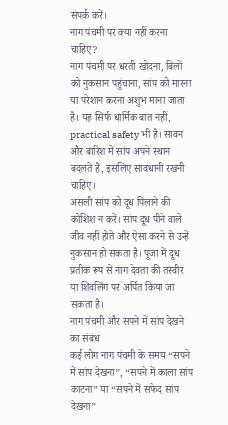संपर्क करें।
नाग पंचमी पर क्या नहीं करना चाहिए?
नाग पंचमी पर धरती खोदना, बिलों को नुकसान पहुंचाना, सांप को मारना या परेशान करना अशुभ माना जाता है। यह सिर्फ धार्मिक बात नहीं, practical safety भी है। सावन और बारिश में सांप अपने स्थान बदलते हैं, इसलिए सावधानी रखनी चाहिए।
असली सांप को दूध पिलाने की कोशिश न करें। सांप दूध पीने वाले जीव नहीं होते और ऐसा करने से उन्हें नुकसान हो सकता है। पूजा में दूध प्रतीक रूप से नाग देवता की तस्वीर या शिवलिंग पर अर्पित किया जा सकता है।
नाग पंचमी और सपने में सांप देखने का संबंध
कई लोग नाग पंचमी के समय “सपने में सांप देखना”, “सपने में काला सांप काटना” या “सपने में सफेद सांप देखना”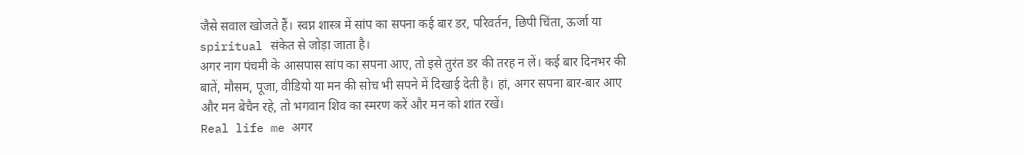जैसे सवाल खोजते हैं। स्वप्न शास्त्र में सांप का सपना कई बार डर, परिवर्तन, छिपी चिंता, ऊर्जा या spiritual संकेत से जोड़ा जाता है।
अगर नाग पंचमी के आसपास सांप का सपना आए, तो इसे तुरंत डर की तरह न लें। कई बार दिनभर की बातें, मौसम, पूजा, वीडियो या मन की सोच भी सपने में दिखाई देती है। हां, अगर सपना बार-बार आए और मन बेचैन रहे, तो भगवान शिव का स्मरण करें और मन को शांत रखें।
Real life me अगर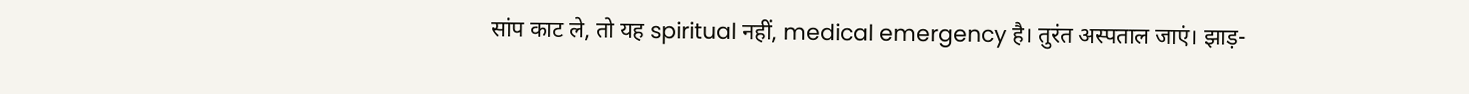सांप काट ले, तो यह spiritual नहीं, medical emergency है। तुरंत अस्पताल जाएं। झाड़-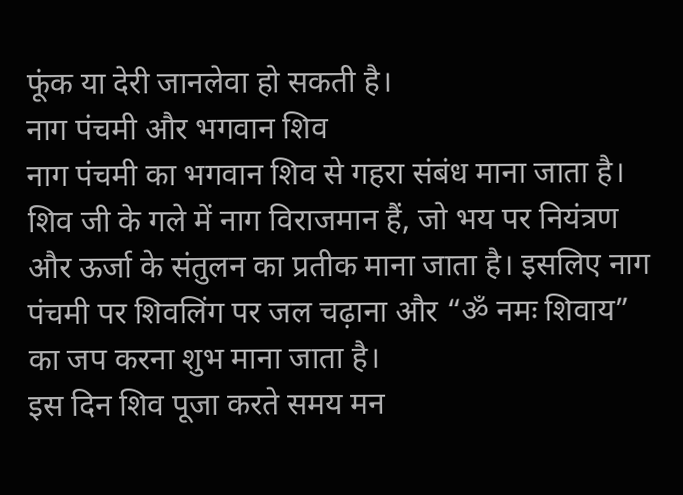फूंक या देरी जानलेवा हो सकती है।
नाग पंचमी और भगवान शिव
नाग पंचमी का भगवान शिव से गहरा संबंध माना जाता है। शिव जी के गले में नाग विराजमान हैं, जो भय पर नियंत्रण और ऊर्जा के संतुलन का प्रतीक माना जाता है। इसलिए नाग पंचमी पर शिवलिंग पर जल चढ़ाना और “ॐ नमः शिवाय” का जप करना शुभ माना जाता है।
इस दिन शिव पूजा करते समय मन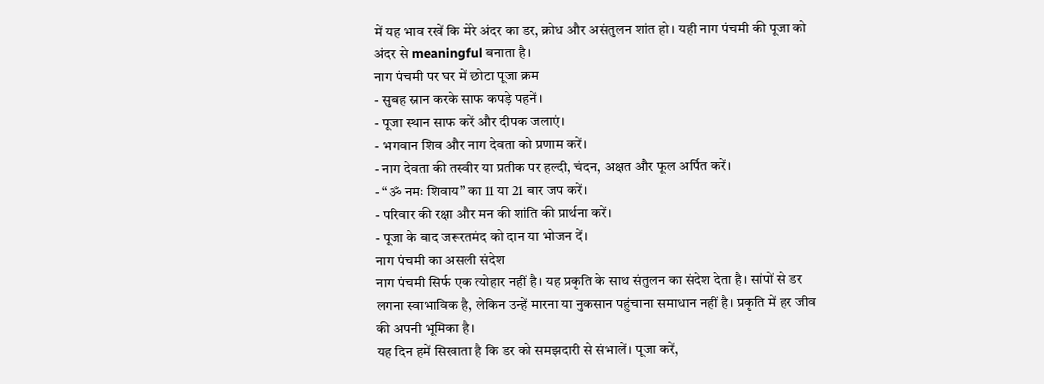में यह भाव रखें कि मेरे अंदर का डर, क्रोध और असंतुलन शांत हो। यही नाग पंचमी की पूजा को अंदर से meaningful बनाता है।
नाग पंचमी पर घर में छोटा पूजा क्रम
- सुबह स्नान करके साफ कपड़े पहनें।
- पूजा स्थान साफ करें और दीपक जलाएं।
- भगवान शिव और नाग देवता को प्रणाम करें।
- नाग देवता की तस्वीर या प्रतीक पर हल्दी, चंदन, अक्षत और फूल अर्पित करें।
- “ॐ नमः शिवाय” का 11 या 21 बार जप करें।
- परिवार की रक्षा और मन की शांति की प्रार्थना करें।
- पूजा के बाद जरूरतमंद को दान या भोजन दें।
नाग पंचमी का असली संदेश
नाग पंचमी सिर्फ एक त्योहार नहीं है। यह प्रकृति के साथ संतुलन का संदेश देता है। सांपों से डर लगना स्वाभाविक है, लेकिन उन्हें मारना या नुकसान पहुंचाना समाधान नहीं है। प्रकृति में हर जीव की अपनी भूमिका है।
यह दिन हमें सिखाता है कि डर को समझदारी से संभालें। पूजा करें,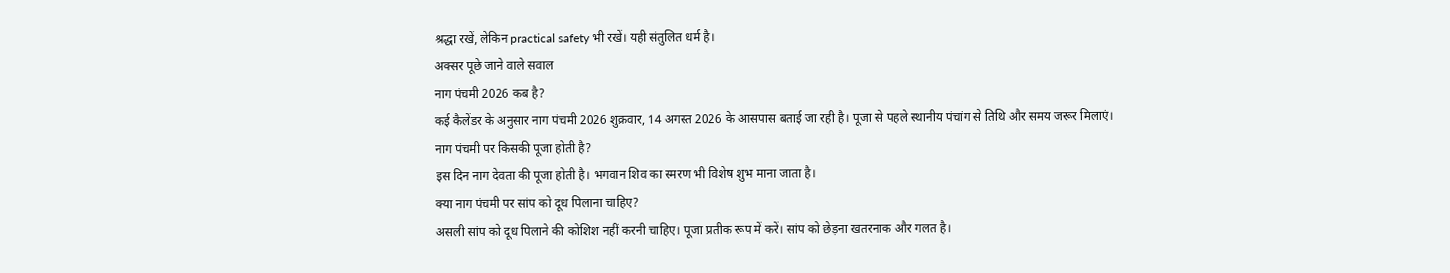श्रद्धा रखें, लेकिन practical safety भी रखें। यही संतुलित धर्म है।
अक्सर पूछे जाने वाले सवाल
नाग पंचमी 2026 कब है?
कई कैलेंडर के अनुसार नाग पंचमी 2026 शुक्रवार, 14 अगस्त 2026 के आसपास बताई जा रही है। पूजा से पहले स्थानीय पंचांग से तिथि और समय जरूर मिलाएं।
नाग पंचमी पर किसकी पूजा होती है?
इस दिन नाग देवता की पूजा होती है। भगवान शिव का स्मरण भी विशेष शुभ माना जाता है।
क्या नाग पंचमी पर सांप को दूध पिलाना चाहिए?
असली सांप को दूध पिलाने की कोशिश नहीं करनी चाहिए। पूजा प्रतीक रूप में करें। सांप को छेड़ना खतरनाक और गलत है।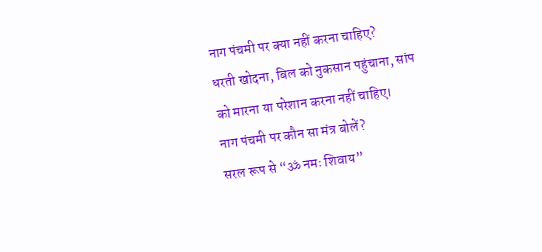नाग पंचमी पर क्या नहीं करना चाहिए?
धरती खोदना, बिल को नुकसान पहुंचाना, सांप को मारना या परेशान करना नहीं चाहिए।
नाग पंचमी पर कौन सा मंत्र बोलें?
सरल रूप से “ॐ नमः शिवाय”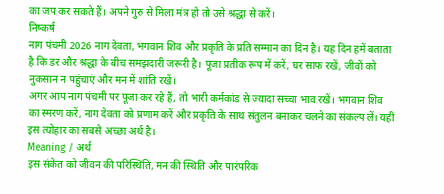का जप कर सकते हैं। अपने गुरु से मिला मंत्र हो तो उसे श्रद्धा से करें।
निष्कर्ष
नाग पंचमी 2026 नाग देवता, भगवान शिव और प्रकृति के प्रति सम्मान का दिन है। यह दिन हमें बताता है कि डर और श्रद्धा के बीच समझदारी जरूरी है। पूजा प्रतीक रूप में करें, घर साफ रखें, जीवों को नुकसान न पहुंचाएं और मन में शांति रखें।
अगर आप नाग पंचमी पर पूजा कर रहे हैं, तो भारी कर्मकांड से ज्यादा सच्चा भाव रखें। भगवान शिव का स्मरण करें, नाग देवता को प्रणाम करें और प्रकृति के साथ संतुलन बनाकर चलने का संकल्प लें। यही इस त्योहार का सबसे अच्छा अर्थ है।
Meaning / अर्थ
इस संकेत को जीवन की परिस्थिति, मन की स्थिति और पारंपरिक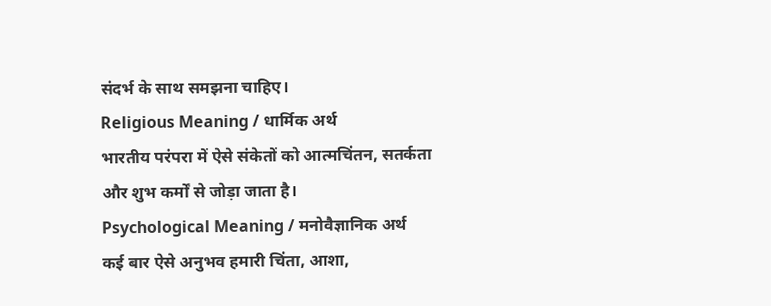संदर्भ के साथ समझना चाहिए।
Religious Meaning / धार्मिक अर्थ
भारतीय परंपरा में ऐसे संकेतों को आत्मचिंतन, सतर्कता और शुभ कर्मों से जोड़ा जाता है।
Psychological Meaning / मनोवैज्ञानिक अर्थ
कई बार ऐसे अनुभव हमारी चिंता, आशा,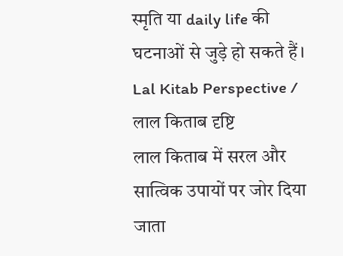स्मृति या daily life की घटनाओं से जुड़े हो सकते हैं।
Lal Kitab Perspective / लाल किताब दृष्टि
लाल किताब में सरल और सात्विक उपायों पर जोर दिया जाता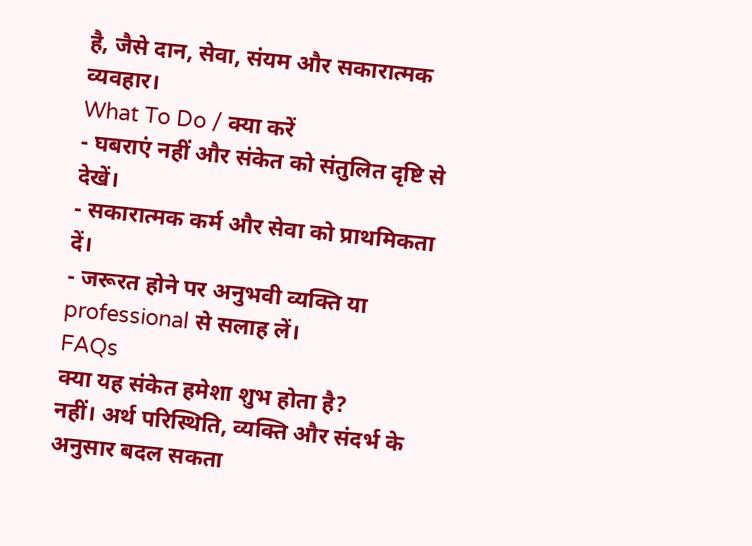है, जैसे दान, सेवा, संयम और सकारात्मक व्यवहार।
What To Do / क्या करें
- घबराएं नहीं और संकेत को संतुलित दृष्टि से देखें।
- सकारात्मक कर्म और सेवा को प्राथमिकता दें।
- जरूरत होने पर अनुभवी व्यक्ति या professional से सलाह लें।
FAQs
क्या यह संकेत हमेशा शुभ होता है?
नहीं। अर्थ परिस्थिति, व्यक्ति और संदर्भ के अनुसार बदल सकता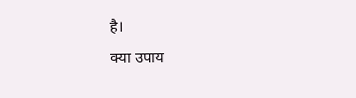है।
क्या उपाय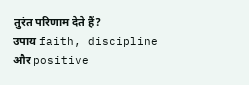तुरंत परिणाम देते हैं?
उपाय faith, discipline और positive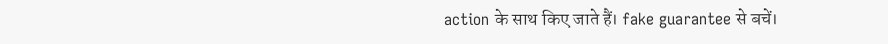action के साथ किए जाते हैं। fake guarantee से बचें।